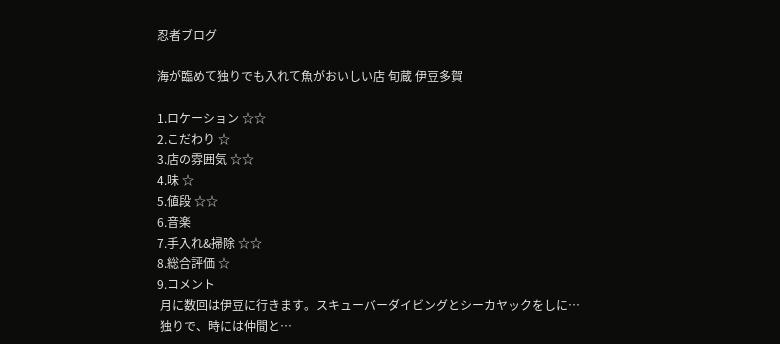忍者ブログ

海が臨めて独りでも入れて魚がおいしい店 旬蔵 伊豆多賀

1.ロケーション ☆☆
2.こだわり ☆
3.店の雰囲気 ☆☆
4.味 ☆
5.値段 ☆☆
6.音楽
7.手入れ&掃除 ☆☆
8.総合評価 ☆
9.コメント
 月に数回は伊豆に行きます。スキューバーダイビングとシーカヤックをしに…
 独りで、時には仲間と…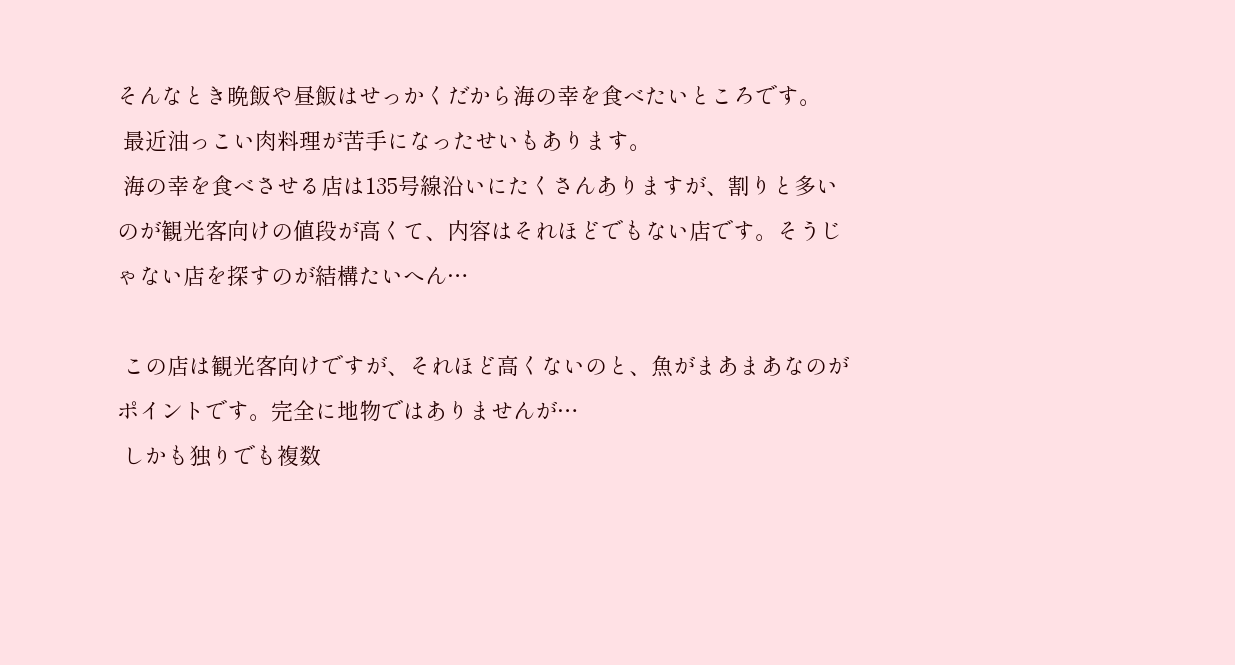そんなとき晩飯や昼飯はせっかくだから海の幸を食べたいところです。
 最近油っこい肉料理が苦手になったせいもあります。
 海の幸を食べさせる店は135号線沿いにたくさんありますが、割りと多いのが観光客向けの値段が高くて、内容はそれほどでもない店です。そうじゃない店を探すのが結構たいへん…

 この店は観光客向けですが、それほど高くないのと、魚がまあまあなのがポイントです。完全に地物ではありませんが…
 しかも独りでも複数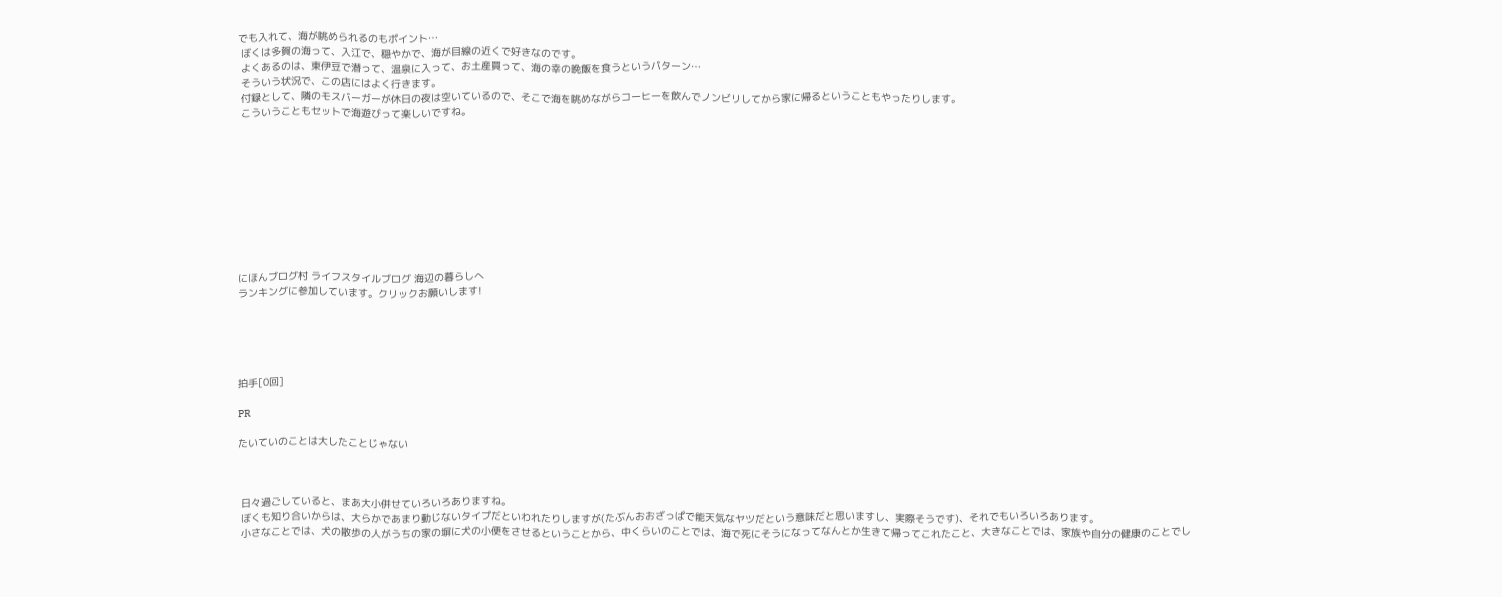でも入れて、海が眺められるのもポイント…
 ぼくは多賀の海って、入江で、穏やかで、海が目線の近くで好きなのです。
 よくあるのは、東伊豆で潜って、温泉に入って、お土産買って、海の幸の晩飯を食うというパターン…
 そういう状況で、この店にはよく行きます。
 付録として、隣のモスバーガーが休日の夜は空いているので、そこで海を眺めながらコーヒーを飲んでノンビリしてから家に帰るということもやったりします。
 こういうこともセットで海遊びって楽しいですね。










にほんブログ村 ライフスタイルブログ 海辺の暮らしへ
ランキングに参加しています。クリックお願いします!





拍手[0回]

PR

たいていのことは大したことじゃない



 日々過ごしていると、まあ大小併せていろいろありますね。
 ぼくも知り合いからは、大らかであまり動じないタイプだといわれたりしますが(たぶんおおざっぱで能天気なヤツだという意味だと思いますし、実際そうです)、それでもいろいろあります。
 小さなことでは、犬の散歩の人がうちの家の塀に犬の小便をさせるということから、中くらいのことでは、海で死にそうになってなんとか生きて帰ってこれたこと、大きなことでは、家族や自分の健康のことでし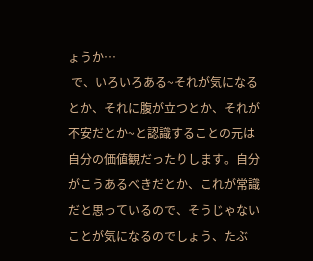ょうか…
 で、いろいろある~それが気になるとか、それに腹が立つとか、それが不安だとか~と認識することの元は自分の価値観だったりします。自分がこうあるべきだとか、これが常識だと思っているので、そうじゃないことが気になるのでしょう、たぶ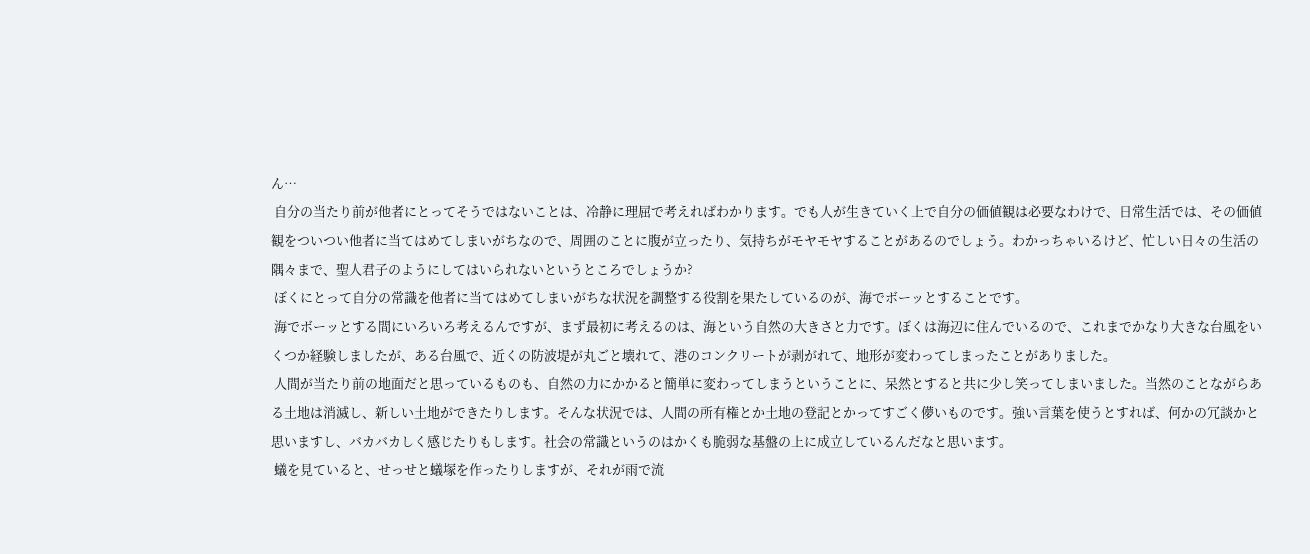ん…
 自分の当たり前が他者にとってそうではないことは、冷静に理屈で考えればわかります。でも人が生きていく上で自分の価値観は必要なわけで、日常生活では、その価値観をついつい他者に当てはめてしまいがちなので、周囲のことに腹が立ったり、気持ちがモヤモヤすることがあるのでしょう。わかっちゃいるけど、忙しい日々の生活の隅々まで、聖人君子のようにしてはいられないというところでしょうか?
 ぼくにとって自分の常識を他者に当てはめてしまいがちな状況を調整する役割を果たしているのが、海でボーッとすることです。
 海でボーッとする間にいろいろ考えるんですが、まず最初に考えるのは、海という自然の大きさと力です。ぼくは海辺に住んでいるので、これまでかなり大きな台風をいくつか経験しましたが、ある台風で、近くの防波堤が丸ごと壊れて、港のコンクリートが剥がれて、地形が変わってしまったことがありました。
 人間が当たり前の地面だと思っているものも、自然の力にかかると簡単に変わってしまうということに、呆然とすると共に少し笑ってしまいました。当然のことながらある土地は消滅し、新しい土地ができたりします。そんな状況では、人間の所有権とか土地の登記とかってすごく儚いものです。強い言葉を使うとすれば、何かの冗談かと思いますし、バカバカしく感じたりもします。社会の常識というのはかくも脆弱な基盤の上に成立しているんだなと思います。
 蟻を見ていると、せっせと蟻塚を作ったりしますが、それが雨で流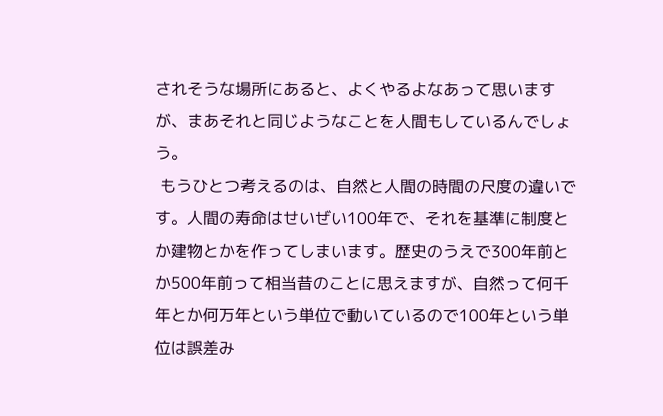されそうな場所にあると、よくやるよなあって思いますが、まあそれと同じようなことを人間もしているんでしょう。
 もうひとつ考えるのは、自然と人間の時間の尺度の違いです。人間の寿命はせいぜい100年で、それを基準に制度とか建物とかを作ってしまいます。歴史のうえで300年前とか500年前って相当昔のことに思えますが、自然って何千年とか何万年という単位で動いているので100年という単位は誤差み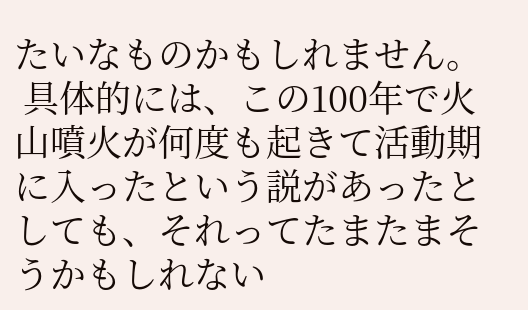たいなものかもしれません。
 具体的には、この100年で火山噴火が何度も起きて活動期に入ったという説があったとしても、それってたまたまそうかもしれない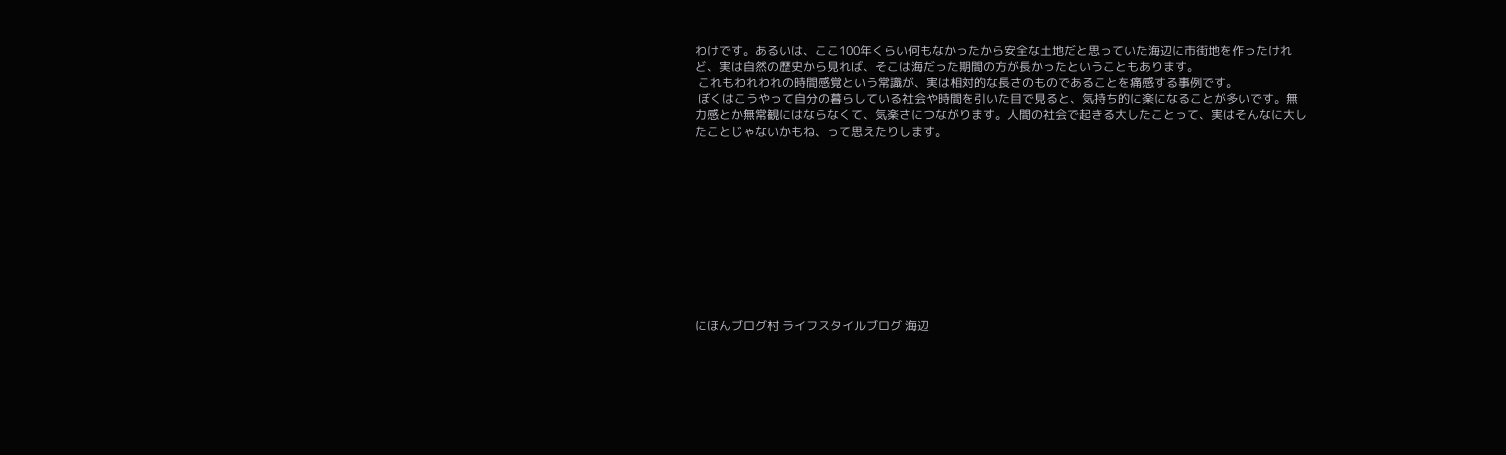わけです。あるいは、ここ100年くらい何もなかったから安全な土地だと思っていた海辺に市街地を作ったけれど、実は自然の歴史から見れば、そこは海だった期間の方が長かったということもあります。
 これもわれわれの時間感覚という常識が、実は相対的な長さのものであることを痛感する事例です。
 ぼくはこうやって自分の暮らしている社会や時間を引いた目で見ると、気持ち的に楽になることが多いです。無力感とか無常観にはならなくて、気楽さにつながります。人間の社会で起きる大したことって、実はそんなに大したことじゃないかもね、って思えたりします。











にほんブログ村 ライフスタイルブログ 海辺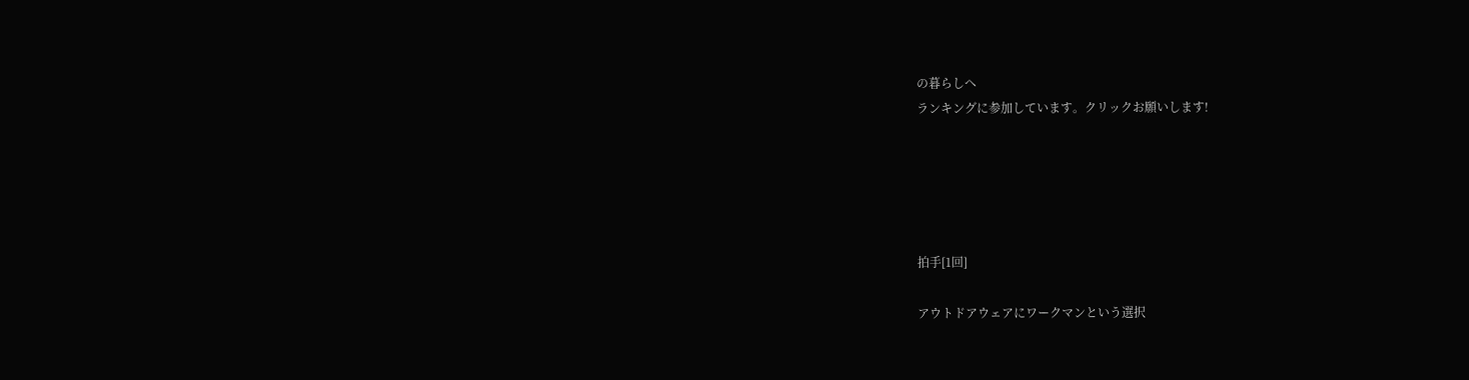の暮らしへ
ランキングに参加しています。クリックお願いします!





拍手[1回]

アウトドアウェアにワークマンという選択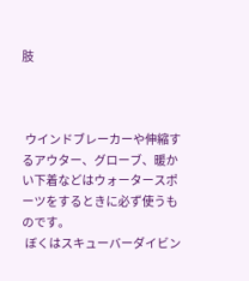肢



 ウインドブレーカーや伸縮するアウター、グローブ、暖かい下着などはウォータースポーツをするときに必ず使うものです。
 ぼくはスキューバーダイビン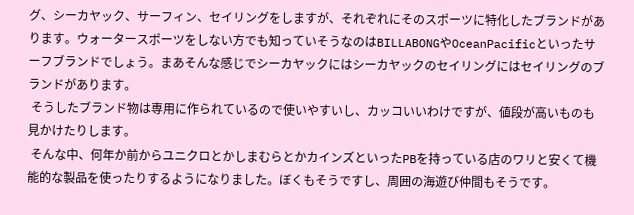グ、シーカヤック、サーフィン、セイリングをしますが、それぞれにそのスポーツに特化したブランドがあります。ウォータースポーツをしない方でも知っていそうなのはBILLABONGやOceanPacificといったサーフブランドでしょう。まあそんな感じでシーカヤックにはシーカヤックのセイリングにはセイリングのブランドがあります。
 そうしたブランド物は専用に作られているので使いやすいし、カッコいいわけですが、値段が高いものも見かけたりします。
 そんな中、何年か前からユニクロとかしまむらとかカインズといったPBを持っている店のワリと安くて機能的な製品を使ったりするようになりました。ぼくもそうですし、周囲の海遊び仲間もそうです。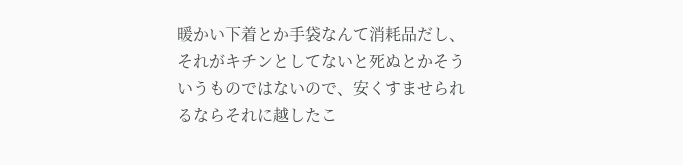暖かい下着とか手袋なんて消耗品だし、それがキチンとしてないと死ぬとかそういうものではないので、安くすませられるならそれに越したこ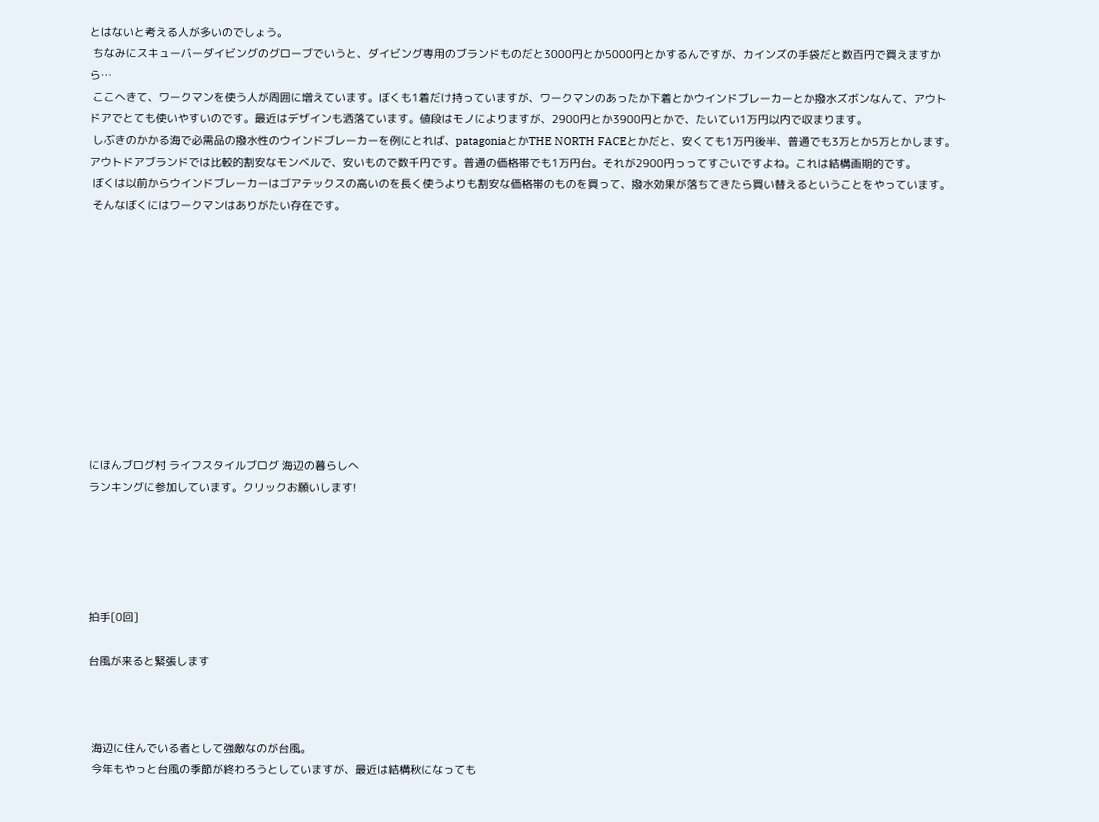とはないと考える人が多いのでしょう。
 ちなみにスキューバーダイビングのグローブでいうと、ダイビング専用のブランドものだと3000円とか5000円とかするんですが、カインズの手袋だと数百円で買えますから…
 ここへきて、ワークマンを使う人が周囲に増えています。ぼくも1着だけ持っていますが、ワークマンのあったか下着とかウインドブレーカーとか撥水ズボンなんて、アウトドアでとても使いやすいのです。最近はデザインも洒落ています。値段はモノによりますが、2900円とか3900円とかで、たいてい1万円以内で収まります。
 しぶきのかかる海で必需品の撥水性のウインドブレーカーを例にとれば、patagoniaとかTHE NORTH FACEとかだと、安くても1万円後半、普通でも3万とか5万とかします。アウトドアブランドでは比較的割安なモンベルで、安いもので数千円です。普通の価格帯でも1万円台。それが2900円っってすごいですよね。これは結構画期的です。
 ぼくは以前からウインドブレーカーはゴアテックスの高いのを長く使うよりも割安な価格帯のものを買って、撥水効果が落ちてきたら買い替えるということをやっています。
 そんなぼくにはワークマンはありがたい存在です。











にほんブログ村 ライフスタイルブログ 海辺の暮らしへ
ランキングに参加しています。クリックお願いします!





拍手[0回]

台風が来ると緊張します



 海辺に住んでいる者として強敵なのが台風。
 今年もやっと台風の季節が終わろうとしていますが、最近は結構秋になっても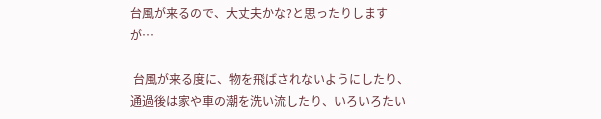台風が来るので、大丈夫かな?と思ったりしますが…

 台風が来る度に、物を飛ばされないようにしたり、通過後は家や車の潮を洗い流したり、いろいろたい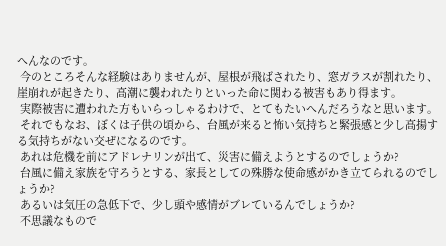へんなのです。
 今のところそんな経験はありませんが、屋根が飛ばされたり、窓ガラスが割れたり、崖崩れが起きたり、高潮に襲われたりといった命に関わる被害もあり得ます。
 実際被害に遭われた方もいらっしゃるわけで、とてもたいへんだろうなと思います。
 それでもなお、ぼくは子供の頃から、台風が来ると怖い気持ちと緊張感と少し高揚する気持ちがない交ぜになるのです。
 あれは危機を前にアドレナリンが出て、災害に備えようとするのでしょうか?
 台風に備え家族を守ろうとする、家長としての殊勝な使命感がかき立てられるのでしょうか?
 あるいは気圧の急低下で、少し頭や感情がブレているんでしょうか?
 不思議なもので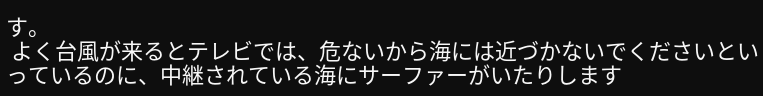す。
 よく台風が来るとテレビでは、危ないから海には近づかないでくださいといっているのに、中継されている海にサーファーがいたりします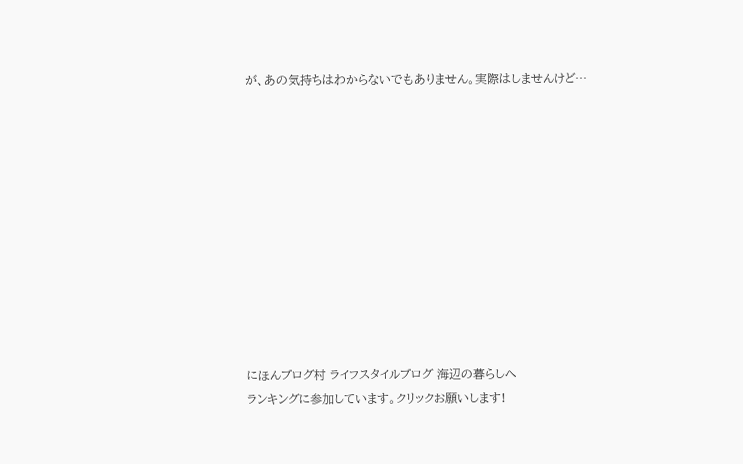が、あの気持ちはわからないでもありません。実際はしませんけど…











にほんブログ村 ライフスタイルブログ 海辺の暮らしへ
ランキングに参加しています。クリックお願いします!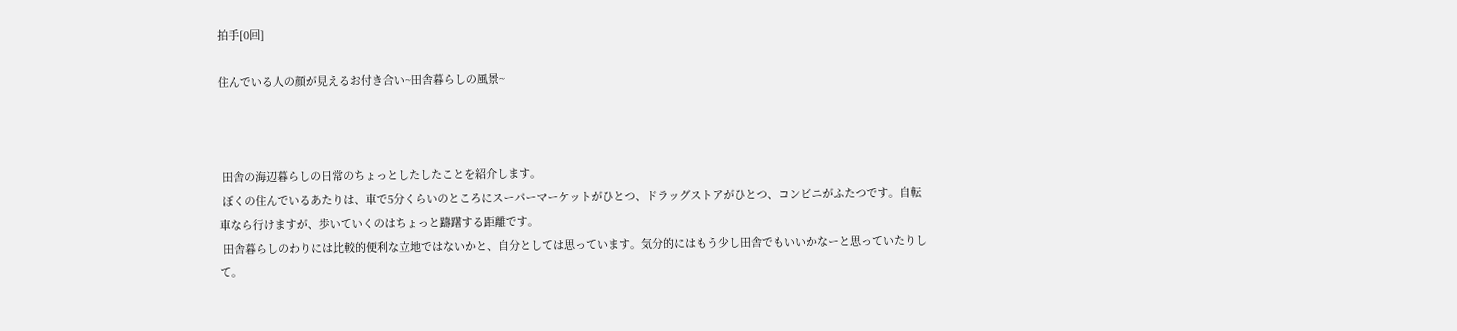拍手[0回]

住んでいる人の顔が見えるお付き合い~田舎暮らしの風景~



 田舎の海辺暮らしの日常のちょっとしたしたことを紹介します。
 ぼくの住んでいるあたりは、車で5分くらいのところにスーパーマーケットがひとつ、ドラッグストアがひとつ、コンビニがふたつです。自転車なら行けますが、歩いていくのはちょっと躊躇する距離です。
 田舎暮らしのわりには比較的便利な立地ではないかと、自分としては思っています。気分的にはもう少し田舎でもいいかなーと思っていたりして。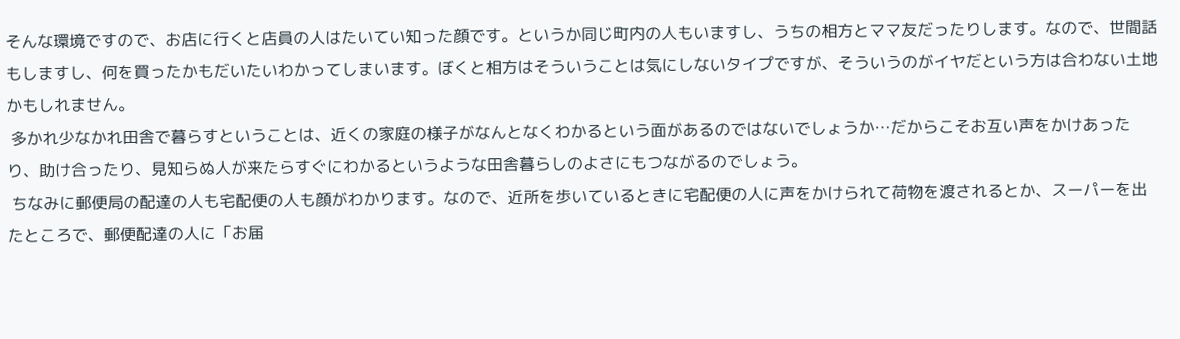そんな環境ですので、お店に行くと店員の人はたいてい知った顔です。というか同じ町内の人もいますし、うちの相方とママ友だったりします。なので、世間話もしますし、何を買ったかもだいたいわかってしまいます。ぼくと相方はそういうことは気にしないタイプですが、そういうのがイヤだという方は合わない土地かもしれません。
 多かれ少なかれ田舎で暮らすということは、近くの家庭の様子がなんとなくわかるという面があるのではないでしょうか…だからこそお互い声をかけあったり、助け合ったり、見知らぬ人が来たらすぐにわかるというような田舎暮らしのよさにもつながるのでしょう。
 ちなみに郵便局の配達の人も宅配便の人も顔がわかります。なので、近所を歩いているときに宅配便の人に声をかけられて荷物を渡されるとか、スーパーを出たところで、郵便配達の人に「お届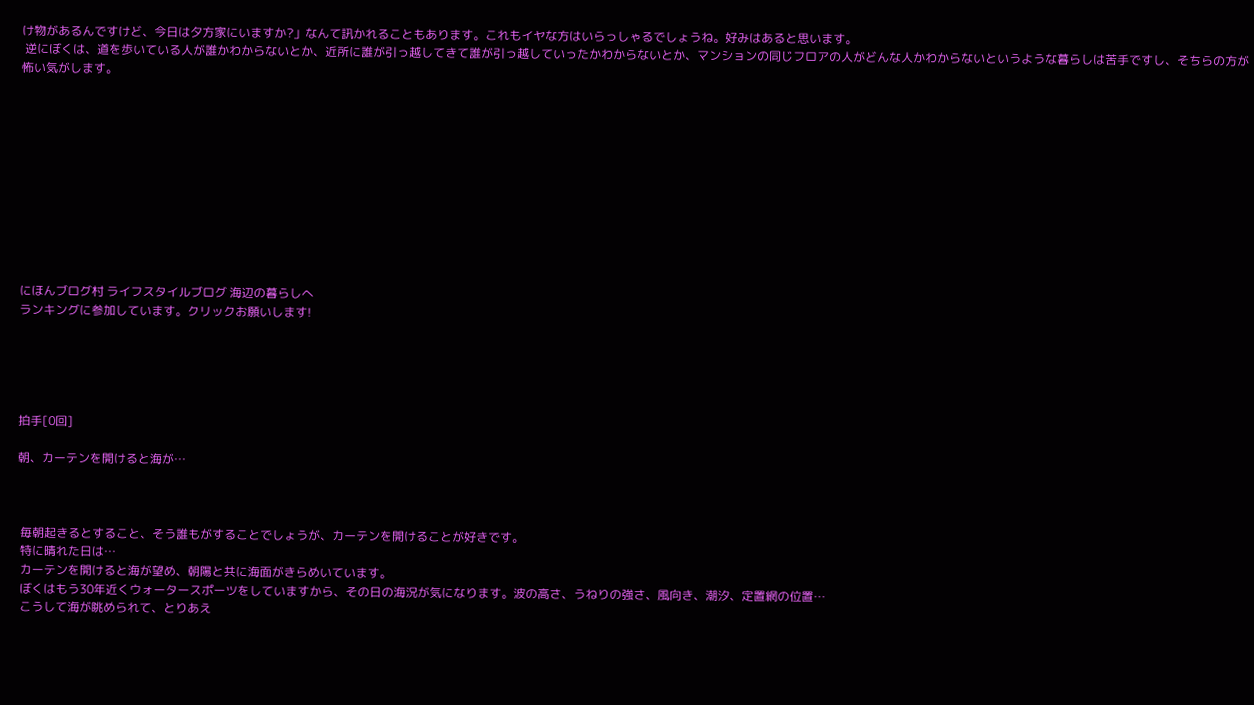け物があるんですけど、今日は夕方家にいますか?」なんて訊かれることもあります。これもイヤな方はいらっしゃるでしょうね。好みはあると思います。
 逆にぼくは、道を歩いている人が誰かわからないとか、近所に誰が引っ越してきて誰が引っ越していったかわからないとか、マンションの同じフロアの人がどんな人かわからないというような暮らしは苦手ですし、そちらの方が怖い気がします。











にほんブログ村 ライフスタイルブログ 海辺の暮らしへ
ランキングに参加しています。クリックお願いします!





拍手[0回]

朝、カーテンを開けると海が…



 毎朝起きるとすること、そう誰もがすることでしょうが、カーテンを開けることが好きです。
 特に晴れた日は…
 カーテンを開けると海が望め、朝陽と共に海面がきらめいています。
 ぼくはもう30年近くウォータースポーツをしていますから、その日の海況が気になります。波の高さ、うねりの強さ、風向き、潮汐、定置網の位置…
 こうして海が眺められて、とりあえ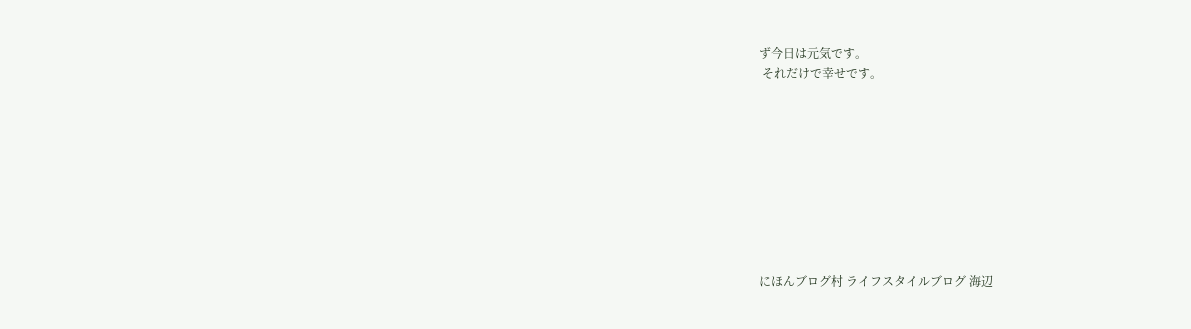ず今日は元気です。
 それだけで幸せです。









にほんブログ村 ライフスタイルブログ 海辺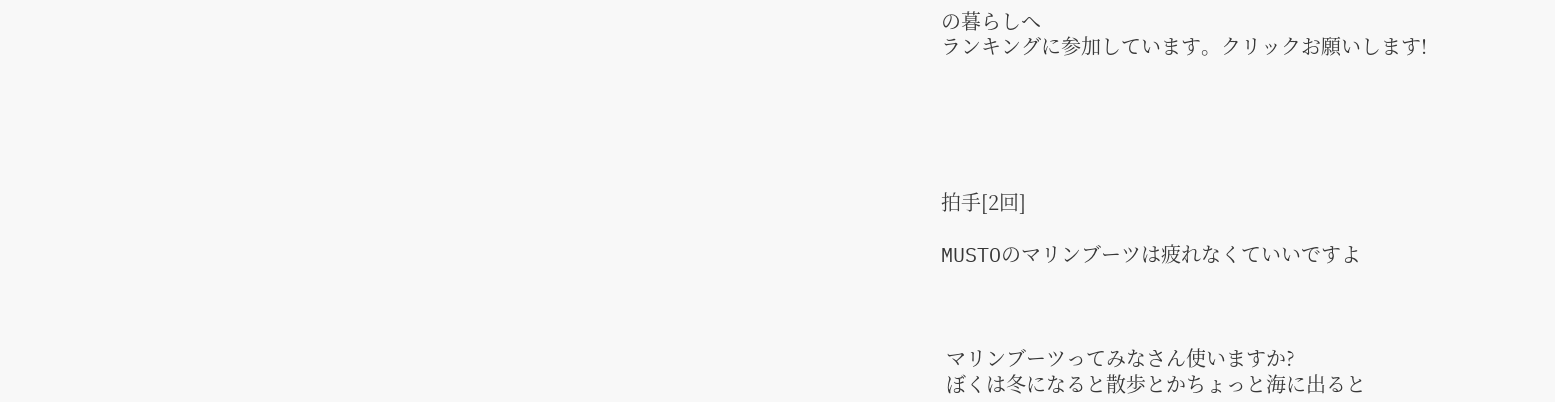の暮らしへ
ランキングに参加しています。クリックお願いします!





拍手[2回]

MUSTOのマリンブーツは疲れなくていいですよ



 マリンブーツってみなさん使いますか?
 ぼくは冬になると散歩とかちょっと海に出ると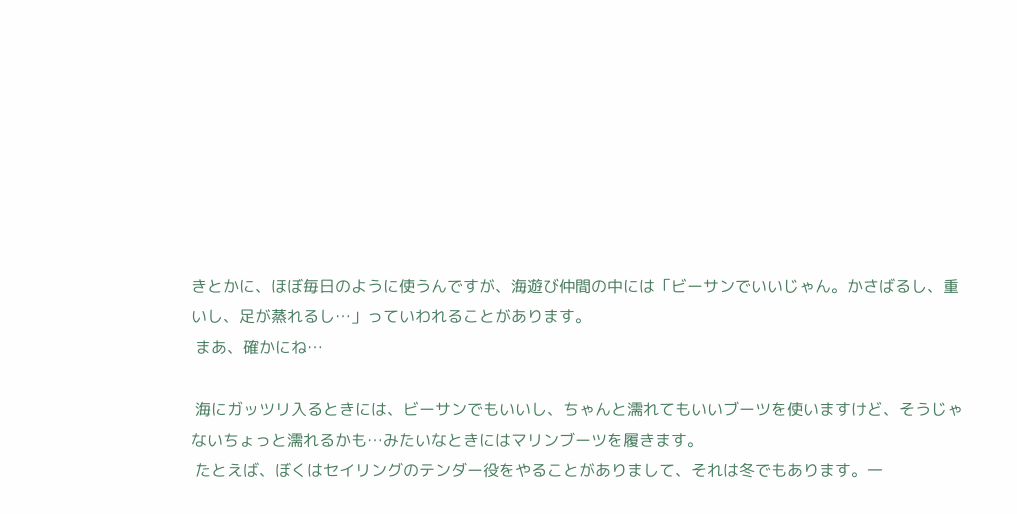きとかに、ほぼ毎日のように使うんですが、海遊び仲間の中には「ビーサンでいいじゃん。かさばるし、重いし、足が蒸れるし…」っていわれることがあります。
 まあ、確かにね…

 海にガッツリ入るときには、ビーサンでもいいし、ちゃんと濡れてもいいブーツを使いますけど、そうじゃないちょっと濡れるかも…みたいなときにはマリンブーツを履きます。
 たとえば、ぼくはセイリングのテンダー役をやることがありまして、それは冬でもあります。一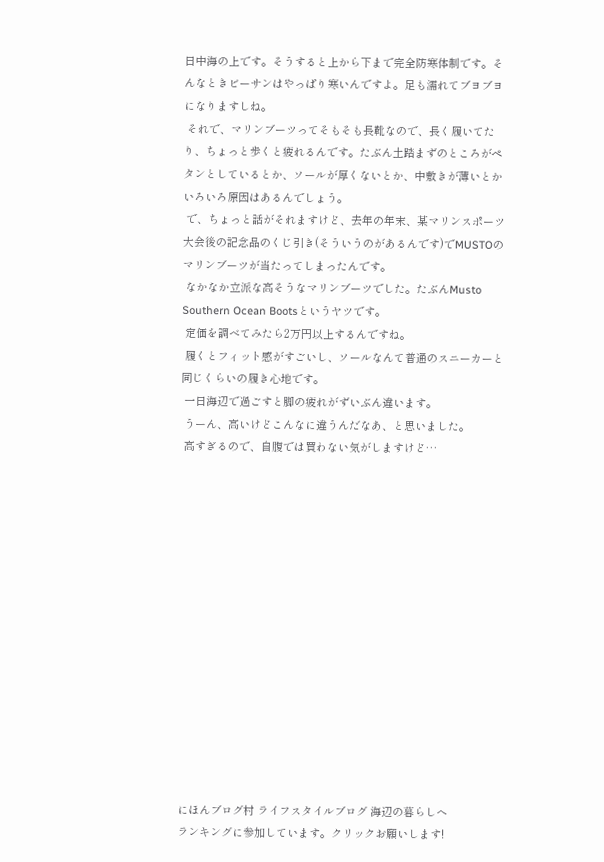日中海の上です。そうすると上から下まで完全防寒体制です。そんなときビーサンはやっぱり寒いんですよ。足も濡れてブヨブヨになりますしね。
 それで、マリンブーツってそもそも長靴なので、長く履いてたり、ちょっと歩くと疲れるんです。たぶん土踏まずのところがペタンとしているとか、ソールが厚くないとか、中敷きが薄いとかいろいろ原因はあるんでしょう。
 で、ちょっと話がそれますけど、去年の年末、某マリンスポーツ大会後の記念品のくじ引き(そういうのがあるんです)でMUSTOのマリンブーツが当たってしまったんです。
 なかなか立派な高そうなマリンブーツでした。たぶんMusto Southern Ocean Bootsというヤツです。
 定価を調べてみたら2万円以上するんですね。
 履くとフィット感がすごいし、ソールなんて普通のスニーカーと同じくらいの履き心地です。
 一日海辺で過ごすと脚の疲れがずいぶん違います。
 うーん、高いけどこんなに違うんだなあ、と思いました。
 高すぎるので、自腹では買わない気がしますけど…















にほんブログ村 ライフスタイルブログ 海辺の暮らしへ
ランキングに参加しています。クリックお願いします!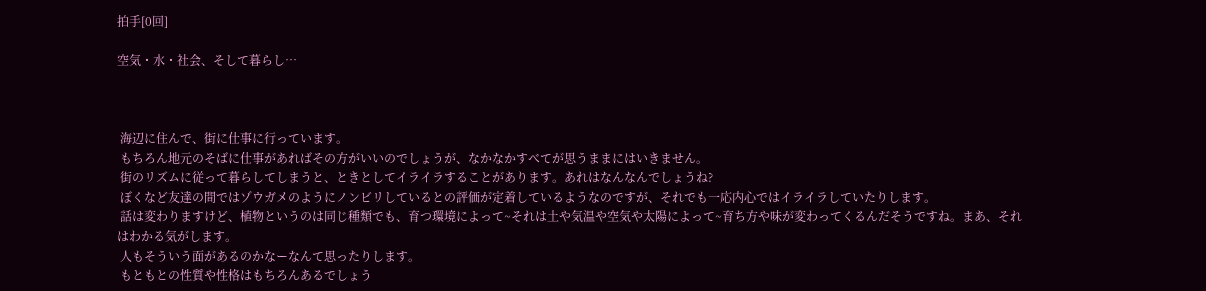拍手[0回]

空気・水・社会、そして暮らし…



 海辺に住んで、街に仕事に行っています。
 もちろん地元のそばに仕事があればその方がいいのでしょうが、なかなかすべてが思うままにはいきません。
 街のリズムに従って暮らしてしまうと、ときとしてイライラすることがあります。あれはなんなんでしょうね?
 ぼくなど友達の間ではゾウガメのようにノンビリしているとの評価が定着しているようなのですが、それでも一応内心ではイライラしていたりします。
 話は変わりますけど、植物というのは同じ種類でも、育つ環境によって~それは土や気温や空気や太陽によって~育ち方や味が変わってくるんだそうですね。まあ、それはわかる気がします。
 人もそういう面があるのかなーなんて思ったりします。
 もともとの性質や性格はもちろんあるでしょう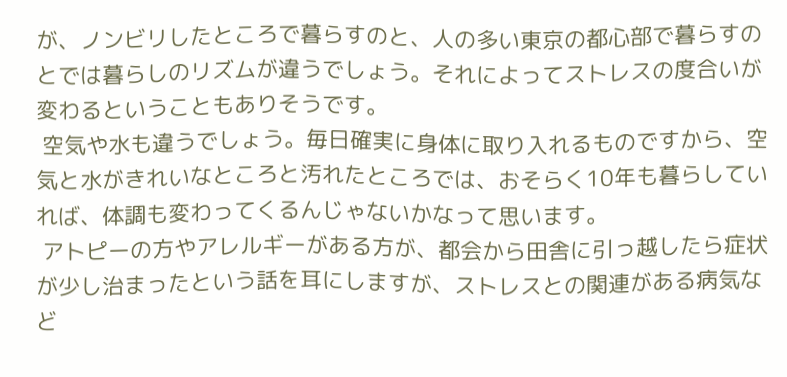が、ノンビリしたところで暮らすのと、人の多い東京の都心部で暮らすのとでは暮らしのリズムが違うでしょう。それによってストレスの度合いが変わるということもありそうです。
 空気や水も違うでしょう。毎日確実に身体に取り入れるものですから、空気と水がきれいなところと汚れたところでは、おそらく10年も暮らしていれば、体調も変わってくるんじゃないかなって思います。
 アトピーの方やアレルギーがある方が、都会から田舎に引っ越したら症状が少し治まったという話を耳にしますが、ストレスとの関連がある病気など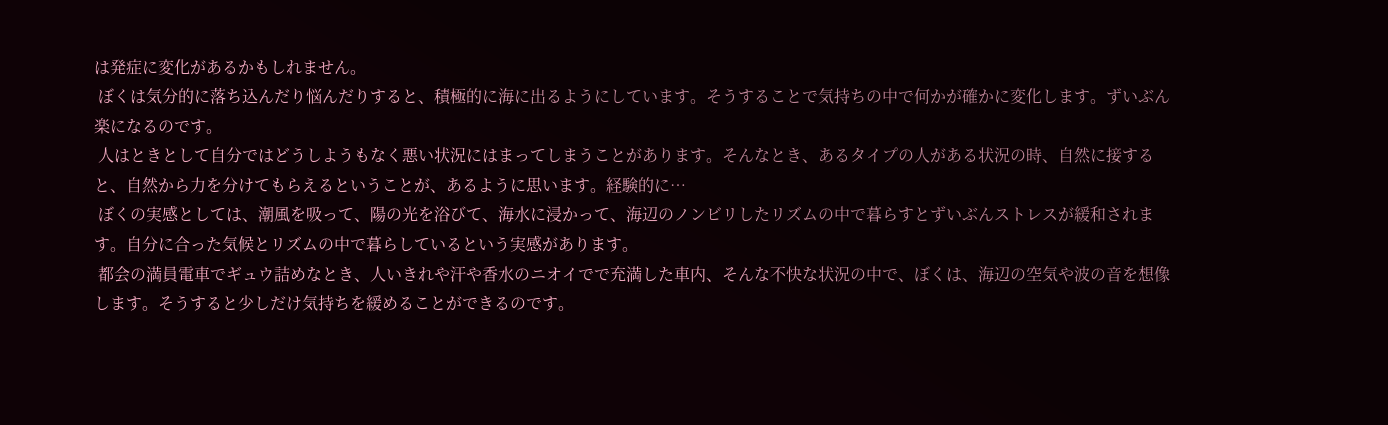は発症に変化があるかもしれません。
 ぼくは気分的に落ち込んだり悩んだりすると、積極的に海に出るようにしています。そうすることで気持ちの中で何かが確かに変化します。ずいぶん楽になるのです。
 人はときとして自分ではどうしようもなく悪い状況にはまってしまうことがあります。そんなとき、あるタイプの人がある状況の時、自然に接すると、自然から力を分けてもらえるということが、あるように思います。経験的に…
 ぼくの実感としては、潮風を吸って、陽の光を浴びて、海水に浸かって、海辺のノンビリしたリズムの中で暮らすとずいぶんストレスが緩和されます。自分に合った気候とリズムの中で暮らしているという実感があります。
 都会の満員電車でギュウ詰めなとき、人いきれや汗や香水のニオイでで充満した車内、そんな不快な状況の中で、ぼくは、海辺の空気や波の音を想像します。そうすると少しだけ気持ちを緩めることができるのです。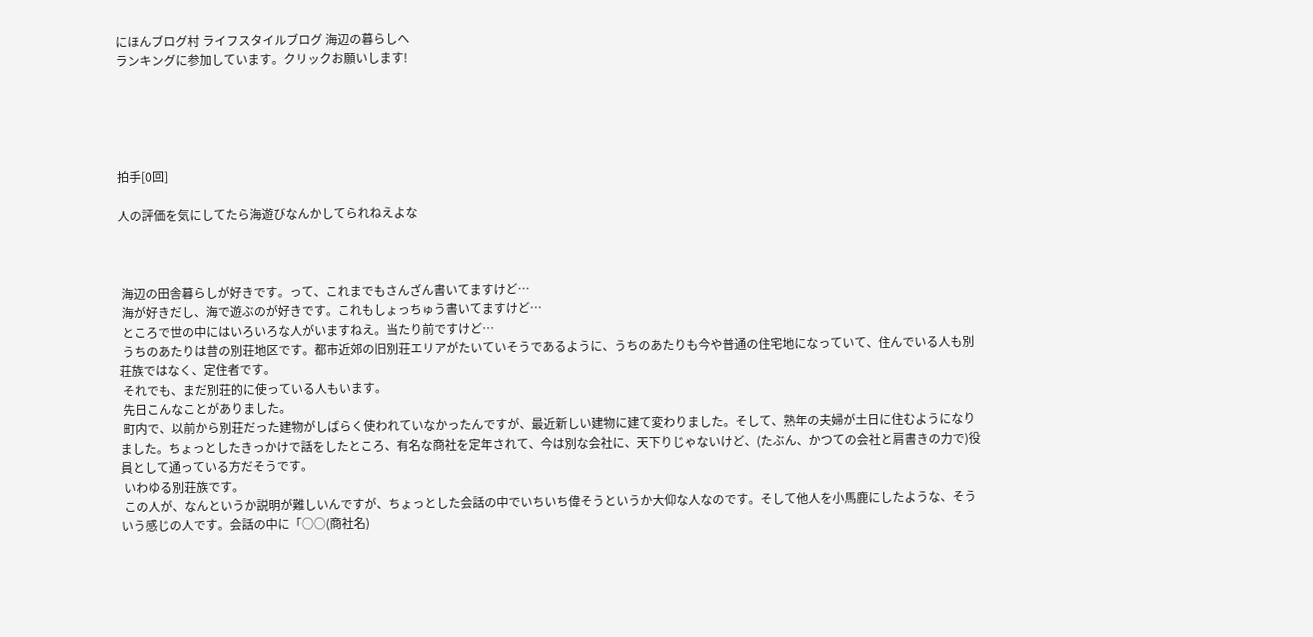にほんブログ村 ライフスタイルブログ 海辺の暮らしへ
ランキングに参加しています。クリックお願いします!





拍手[0回]

人の評価を気にしてたら海遊びなんかしてられねえよな



 海辺の田舎暮らしが好きです。って、これまでもさんざん書いてますけど…
 海が好きだし、海で遊ぶのが好きです。これもしょっちゅう書いてますけど…
 ところで世の中にはいろいろな人がいますねえ。当たり前ですけど…
 うちのあたりは昔の別荘地区です。都市近郊の旧別荘エリアがたいていそうであるように、うちのあたりも今や普通の住宅地になっていて、住んでいる人も別荘族ではなく、定住者です。
 それでも、まだ別荘的に使っている人もいます。
 先日こんなことがありました。
 町内で、以前から別荘だった建物がしばらく使われていなかったんですが、最近新しい建物に建て変わりました。そして、熟年の夫婦が土日に住むようになりました。ちょっとしたきっかけで話をしたところ、有名な商社を定年されて、今は別な会社に、天下りじゃないけど、(たぶん、かつての会社と肩書きの力で)役員として通っている方だそうです。
 いわゆる別荘族です。
 この人が、なんというか説明が難しいんですが、ちょっとした会話の中でいちいち偉そうというか大仰な人なのです。そして他人を小馬鹿にしたような、そういう感じの人です。会話の中に「○○(商社名)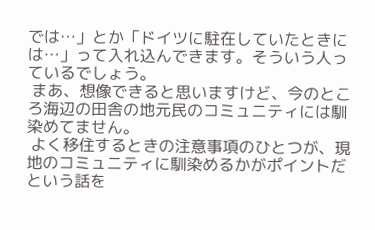では…」とか「ドイツに駐在していたときには…」って入れ込んできます。そういう人っているでしょう。
 まあ、想像できると思いますけど、今のところ海辺の田舎の地元民のコミュニティには馴染めてません。
 よく移住するときの注意事項のひとつが、現地のコミュニティに馴染めるかがポイントだという話を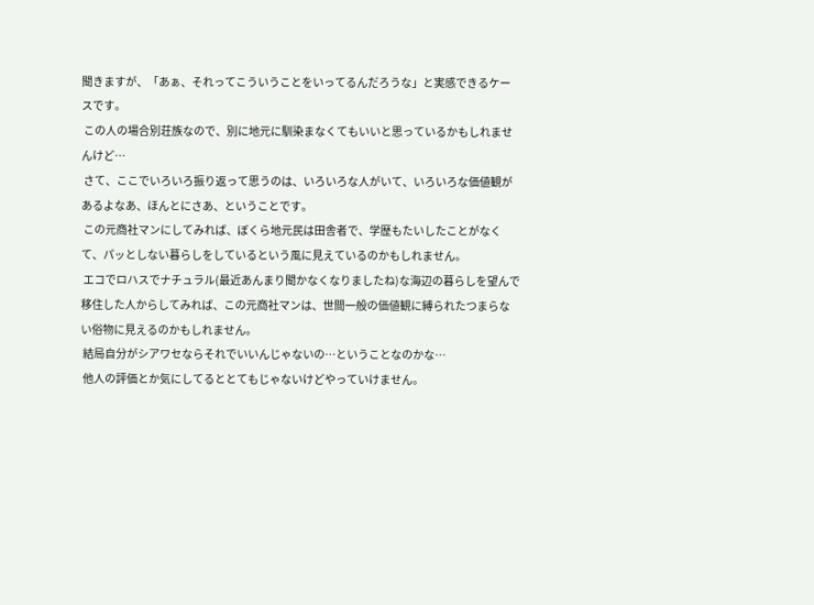聞きますが、「あぁ、それってこういうことをいってるんだろうな」と実感できるケースです。
 この人の場合別荘族なので、別に地元に馴染まなくてもいいと思っているかもしれませんけど…
 さて、ここでいろいろ振り返って思うのは、いろいろな人がいて、いろいろな価値観があるよなあ、ほんとにさあ、ということです。
 この元商社マンにしてみれば、ぼくら地元民は田舎者で、学歴もたいしたことがなくて、パッとしない暮らしをしているという風に見えているのかもしれません。
 エコでロハスでナチュラル(最近あんまり聞かなくなりましたね)な海辺の暮らしを望んで移住した人からしてみれば、この元商社マンは、世間一般の価値観に縛られたつまらない俗物に見えるのかもしれません。
 結局自分がシアワセならそれでいいんじゃないの…ということなのかな…
 他人の評価とか気にしてるととてもじゃないけどやっていけません。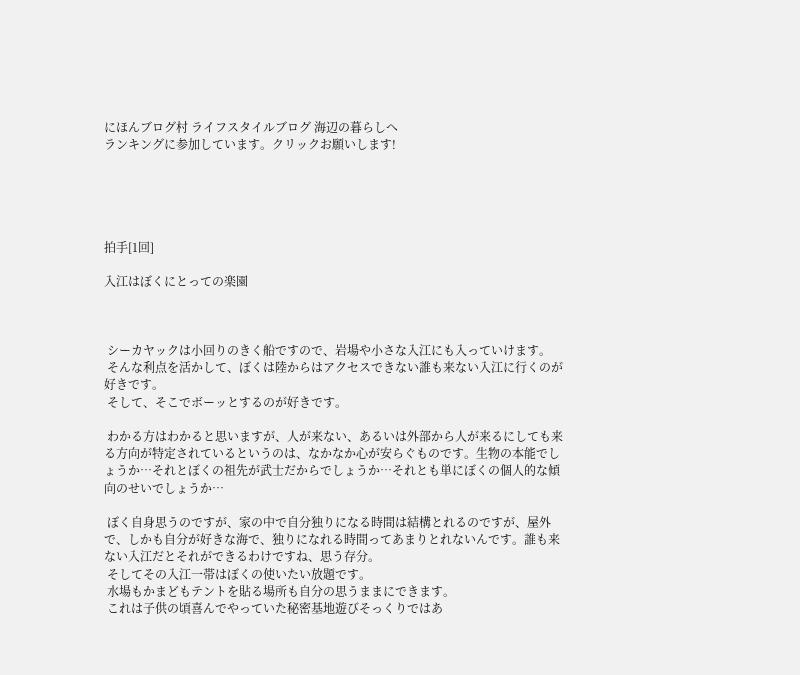にほんブログ村 ライフスタイルブログ 海辺の暮らしへ
ランキングに参加しています。クリックお願いします!





拍手[1回]

入江はぼくにとっての楽園



 シーカヤックは小回りのきく船ですので、岩場や小さな入江にも入っていけます。
 そんな利点を活かして、ぼくは陸からはアクセスできない誰も来ない入江に行くのが好きです。
 そして、そこでボーッとするのが好きです。

 わかる方はわかると思いますが、人が来ない、あるいは外部から人が来るにしても来る方向が特定されているというのは、なかなか心が安らぐものです。生物の本能でしょうか…それとぼくの祖先が武士だからでしょうか…それとも単にぼくの個人的な傾向のせいでしょうか…

 ぼく自身思うのですが、家の中で自分独りになる時間は結構とれるのですが、屋外で、しかも自分が好きな海で、独りになれる時間ってあまりとれないんです。誰も来ない入江だとそれができるわけですね、思う存分。
 そしてその入江一帯はぼくの使いたい放題です。
 水場もかまどもテントを貼る場所も自分の思うままにできます。
 これは子供の頃喜んでやっていた秘密基地遊びそっくりではあ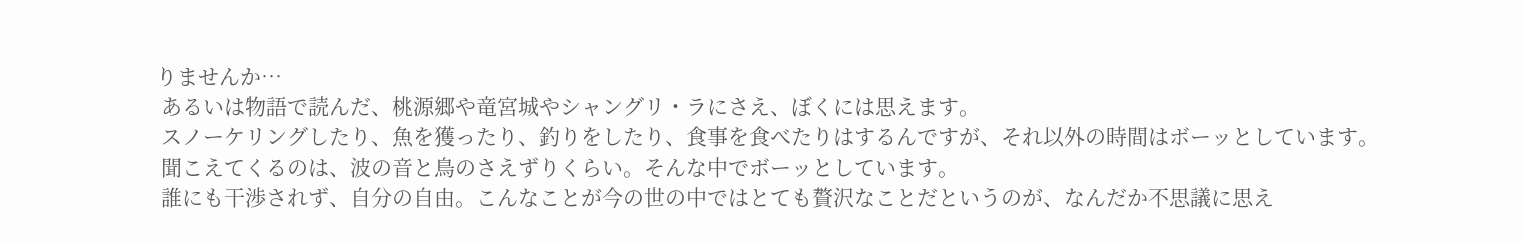りませんか…
 あるいは物語で読んだ、桃源郷や竜宮城やシャングリ・ラにさえ、ぼくには思えます。
 スノーケリングしたり、魚を獲ったり、釣りをしたり、食事を食べたりはするんですが、それ以外の時間はボーッとしています。
 聞こえてくるのは、波の音と鳥のさえずりくらい。そんな中でボーッとしています。
 誰にも干渉されず、自分の自由。こんなことが今の世の中ではとても贅沢なことだというのが、なんだか不思議に思え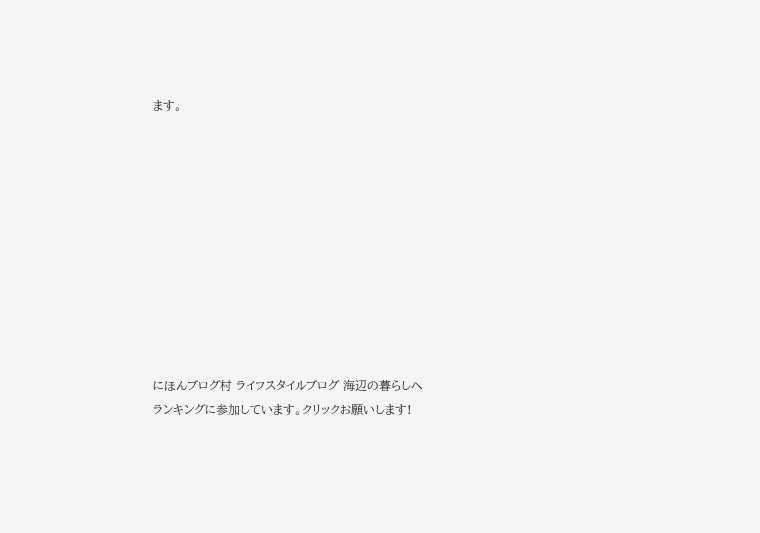ます。











にほんブログ村 ライフスタイルブログ 海辺の暮らしへ
ランキングに参加しています。クリックお願いします!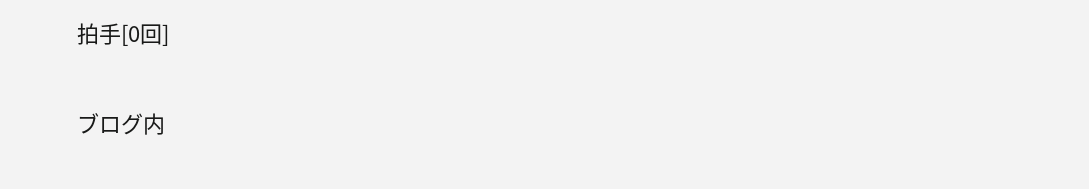拍手[0回]

ブログ内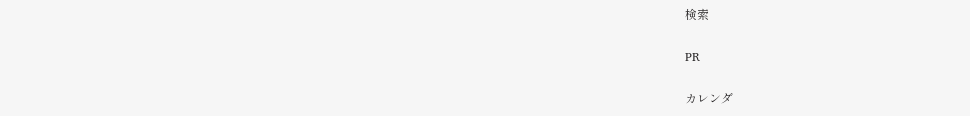検索

PR

カレンダ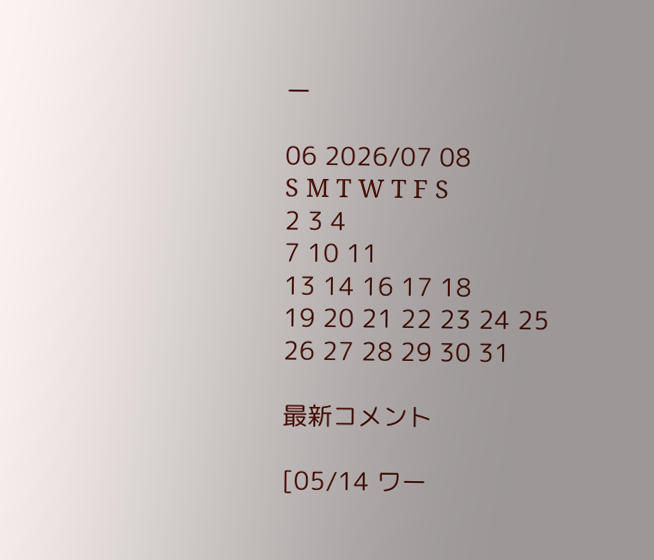ー

06 2026/07 08
S M T W T F S
2 3 4
7 10 11
13 14 16 17 18
19 20 21 22 23 24 25
26 27 28 29 30 31

最新コメント

[05/14 ワー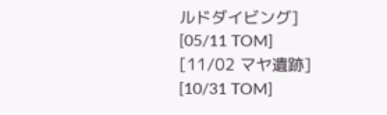ルドダイビング]
[05/11 TOM]
[11/02 マヤ遺跡]
[10/31 TOM]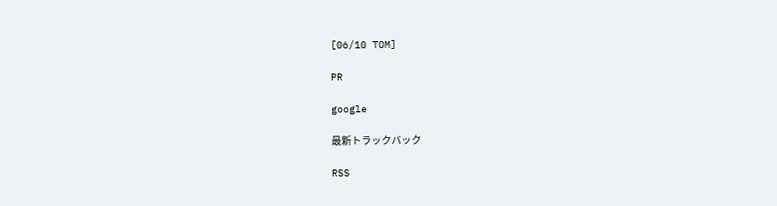[06/10 TOM]

PR

google

最新トラックバック

RSS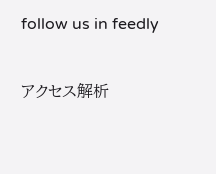follow us in feedly

アクセス解析